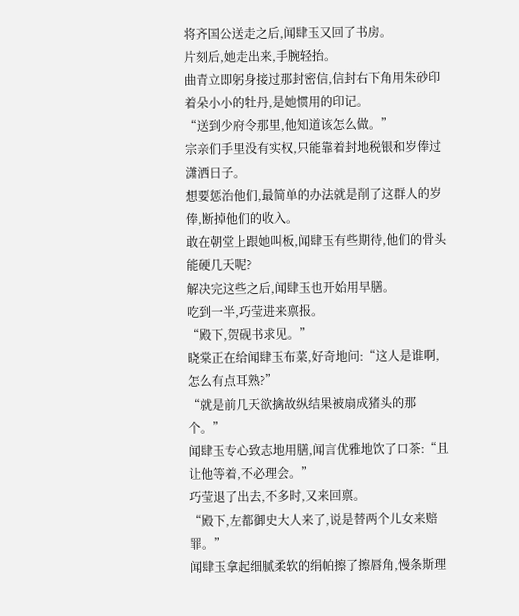将齐国公送走之后,闻肆玉又回了书房。
片刻后,她走出来,手腕轻抬。
曲青立即躬身接过那封密信,信封右下角用朱砂印着朵小小的牡丹,是她惯用的印记。
“送到少府令那里,他知道该怎么做。”
宗亲们手里没有实权,只能靠着封地税银和岁俸过潇洒日子。
想要惩治他们,最简单的办法就是削了这群人的岁俸,断掉他们的收入。
敢在朝堂上跟她叫板,闻肆玉有些期待,他们的骨头能硬几天呢?
解决完这些之后,闻肆玉也开始用早膳。
吃到一半,巧莹进来禀报。
“殿下,贺砚书求见。”
晓棠正在给闻肆玉布菜,好奇地问:“这人是谁啊,怎么有点耳熟?”
“就是前几天欲擒故纵结果被扇成猪头的那个。”
闻肆玉专心致志地用膳,闻言优雅地饮了口茶:“且让他等着,不必理会。”
巧莹退了出去,不多时,又来回禀。
“殿下,左都御史大人来了,说是替两个儿女来赔罪。”
闻肆玉拿起细腻柔软的绢帕擦了擦唇角,慢条斯理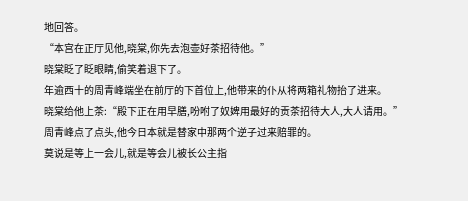地回答。
“本宫在正厅见他,晓棠,你先去泡壶好茶招待他。”
晓棠眨了眨眼睛,偷笑着退下了。
年逾西十的周青峰端坐在前厅的下首位上,他带来的仆从将两箱礼物抬了进来。
晓棠给他上茶:“殿下正在用早膳,吩咐了奴婢用最好的贡茶招待大人,大人请用。”
周青峰点了点头,他今日本就是替家中那两个逆子过来赔罪的。
莫说是等上一会儿,就是等会儿被长公主指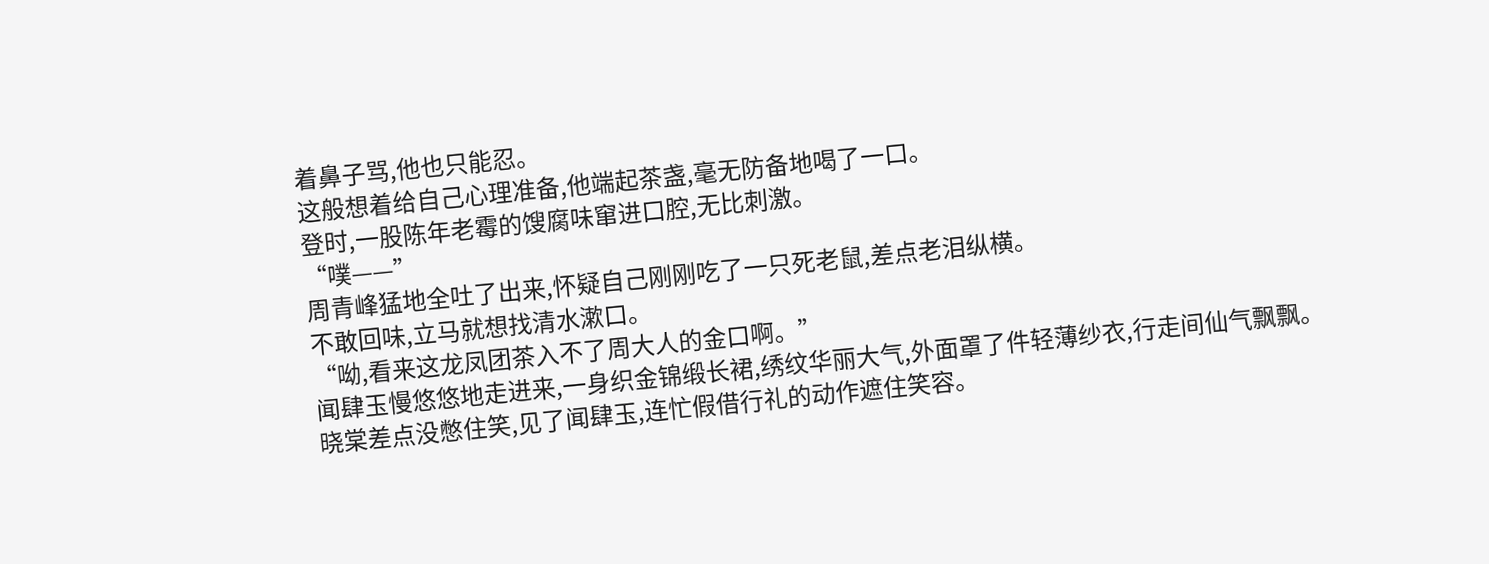着鼻子骂,他也只能忍。
这般想着给自己心理准备,他端起茶盏,毫无防备地喝了一口。
登时,一股陈年老霉的馊腐味窜进口腔,无比刺激。
“噗——”
周青峰猛地全吐了出来,怀疑自己刚刚吃了一只死老鼠,差点老泪纵横。
不敢回味,立马就想找清水漱口。
“呦,看来这龙凤团茶入不了周大人的金口啊。”
闻肆玉慢悠悠地走进来,一身织金锦缎长裙,绣纹华丽大气,外面罩了件轻薄纱衣,行走间仙气飘飘。
晓棠差点没憋住笑,见了闻肆玉,连忙假借行礼的动作遮住笑容。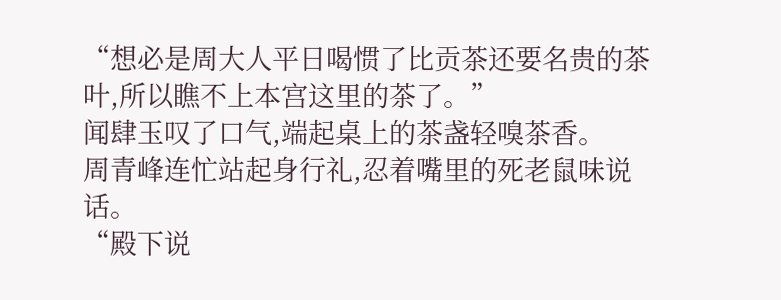“想必是周大人平日喝惯了比贡茶还要名贵的茶叶,所以瞧不上本宫这里的茶了。”
闻肆玉叹了口气,端起桌上的茶盏轻嗅茶香。
周青峰连忙站起身行礼,忍着嘴里的死老鼠味说话。
“殿下说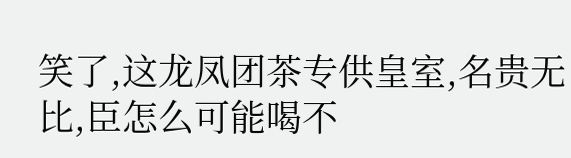笑了,这龙凤团茶专供皇室,名贵无比,臣怎么可能喝不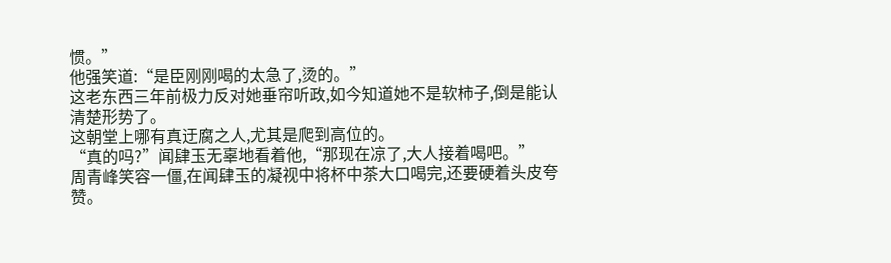惯。”
他强笑道:“是臣刚刚喝的太急了,烫的。”
这老东西三年前极力反对她垂帘听政,如今知道她不是软柿子,倒是能认清楚形势了。
这朝堂上哪有真迂腐之人,尤其是爬到高位的。
“真的吗?”闻肆玉无辜地看着他,“那现在凉了,大人接着喝吧。”
周青峰笑容一僵,在闻肆玉的凝视中将杯中茶大口喝完,还要硬着头皮夸赞。